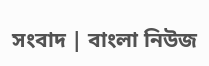সংবাদ | বাংলা নিউজ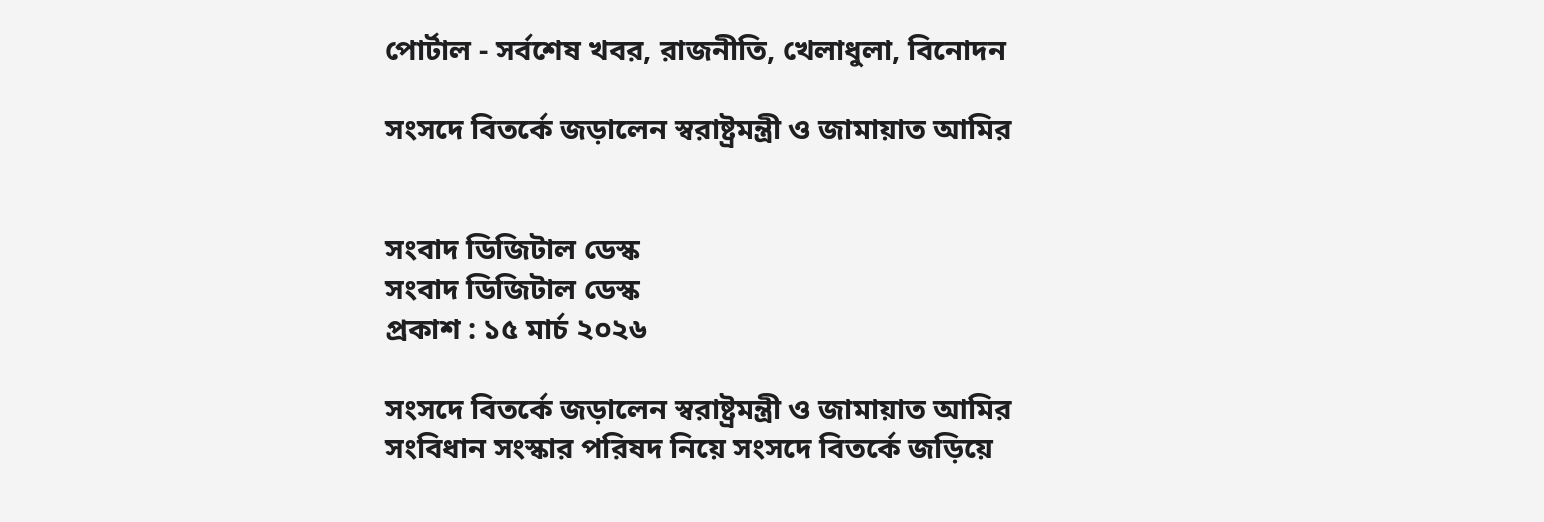পোর্টাল - সর্বশেষ খবর, রাজনীতি, খেলাধুলা, বিনোদন

সংসদে বিতর্কে জড়ালেন স্বরাষ্ট্রমন্ত্রী ও জামায়াত আমির


সংবাদ ডিজিটাল ডেস্ক
সংবাদ ডিজিটাল ডেস্ক
প্রকাশ : ১৫ মার্চ ২০২৬

সংসদে বিতর্কে জড়ালেন স্বরাষ্ট্রমন্ত্রী ও জামায়াত আমির
সংবিধান সংস্কার পরিষদ নিয়ে সংসদে বিতর্কে জড়িয়ে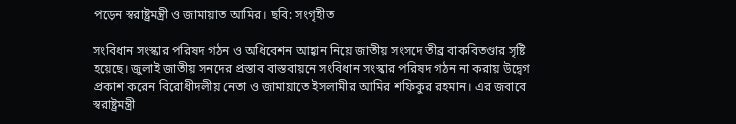পড়েন স্বরাষ্ট্রমন্ত্রী ও জামায়াত আমির। ছবি: সংগৃহীত

সংবিধান সংস্কার পরিষদ গঠন ও অধিবেশন আহ্বান নিয়ে জাতীয় সংসদে তীব্র বাকবিতণ্ডার সৃষ্টি হয়েছে। জুলাই জাতীয় সনদের প্রস্তাব বাস্তবায়নে সংবিধান সংস্কার পরিষদ গঠন না করায় উদ্বেগ প্রকাশ করেন বিরোধীদলীয় নেতা ও জামায়াতে ইসলামীর আমির শফিকুর রহমান। এর জবাবে স্বরাষ্ট্রমন্ত্রী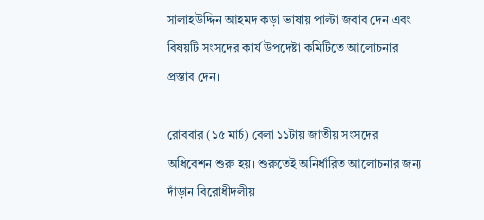সালাহউদ্দিন আহমদ কড়া ভাষায় পাল্টা জবাব দেন এবং বিষয়টি সংসদের কার্য উপদেষ্টা কমিটিতে আলোচনার প্রস্তাব দেন।

রোববার (১৫ মার্চ) বেলা ১১টায় জাতীয় সংসদের অধিবেশন শুরু হয়। শুরুতেই অনির্ধারিত আলোচনার জন্য দাঁড়ান বিরোধীদলীয়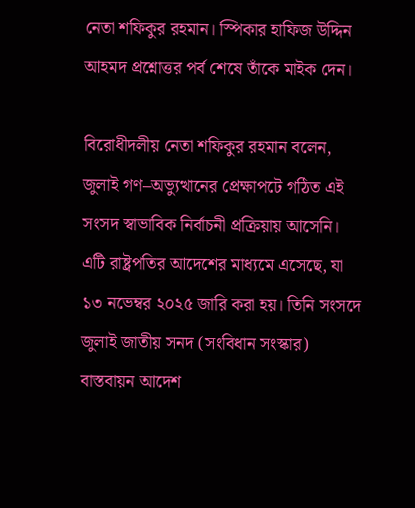নেতা শফিকুর রহমান। স্পিকার হাফিজ উদ্দিন আহমদ প্রশ্নোত্তর পর্ব শেষে তাঁকে মাইক দেন।

বিরোধীদলীয় নেতা শফিকুর রহমান বলেন, জুলাই গণ–অভ্যুত্থানের প্রেক্ষাপটে গঠিত এই সংসদ স্বাভাবিক নির্বাচনী প্রক্রিয়ায় আসেনি। এটি রাষ্ট্রপতির আদেশের মাধ্যমে এসেছে, যা ১৩ নভেম্বর ২০২৫ জারি করা হয়। তিনি সংসদে জুলাই জাতীয় সনদ (সংবিধান সংস্কার) বাস্তবায়ন আদেশ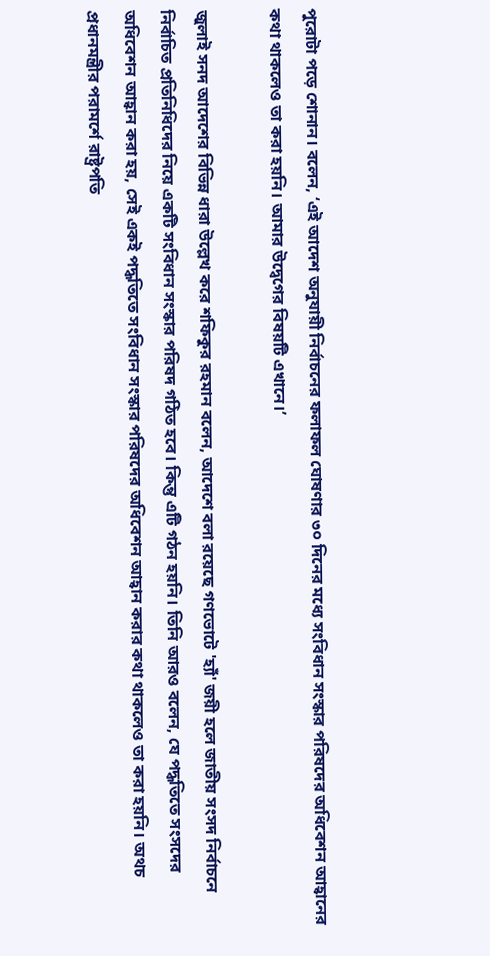পুরোটা পড়ে শোনান। বলেন, ‘এই আদেশ অনুযায়ী নির্বাচনের ফলাফল ঘোষণার ৩০ দিনের মধ্যে সংবিধান সংস্কার পরিষদের অধিবেশন আহ্বানের কথা থাকলেও তা করা হয়নি। আমার উদ্বেগের বিষয়টি এখানে।’

জুলাই সনদ আদেশের বিভিন্ন ধারা উল্লেখ করে শফিকুর রহমান বলেন, আদেশে বলা রয়েছে গণভোটে 'হ্যাঁ' জয়ী হলে জাতীয় সংসদ নির্বাচনে নির্বাচিত প্রতিনিধিদের নিয়ে একটি সংবিধান সংস্কার পরিষদ গঠিত হবে। কিন্তু এটি গঠন হয়নি। তিনি আরও বলেন, যে পদ্ধতিতে সংসদের অধিবেশন আহ্বান করা হয়, সেই একই পদ্ধতিতে সংবিধান সংস্কার পরিষদের অধিবেশন আহ্বান করার কথা থাকলেও তা করা হয়নি। অথচ প্রধানমন্ত্রীর পরামর্শে রাষ্ট্রপতি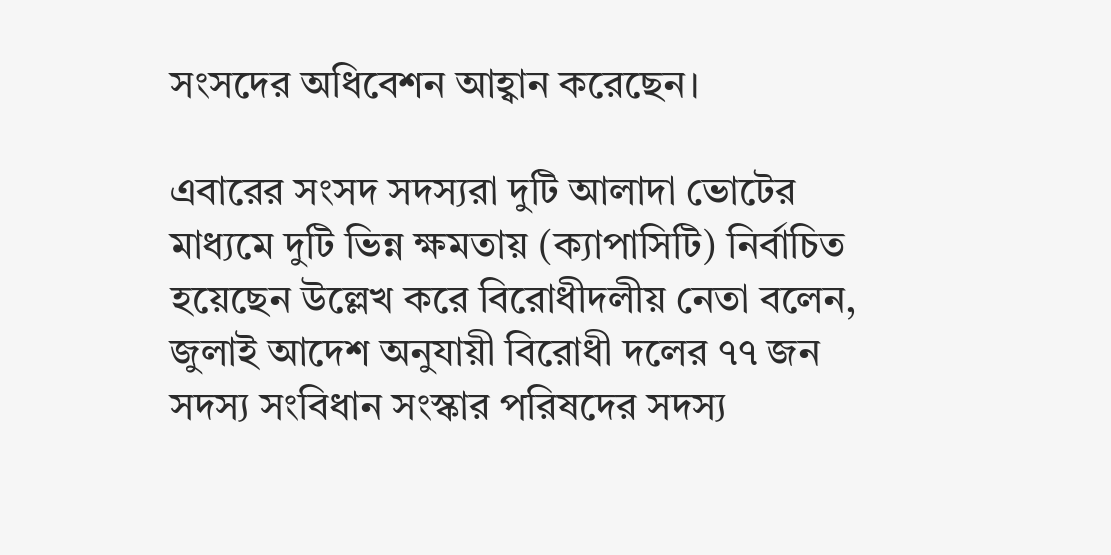সংসদের অধিবেশন আহ্বান করেছেন।

এবারের সংসদ সদস্যরা দুটি আলাদা ভোটের মাধ্যমে দুটি ভিন্ন ক্ষমতায় (ক্যাপাসিটি) নির্বাচিত হয়েছেন উল্লেখ করে বিরোধীদলীয় নেতা বলেন, জুলাই আদেশ অনুযায়ী বিরোধী দলের ৭৭ জন সদস্য সংবিধান সংস্কার পরিষদের সদস্য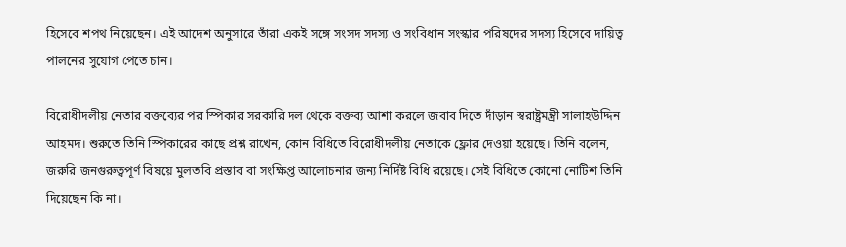হিসেবে শপথ নিয়েছেন। এই আদেশ অনুসারে তাঁরা একই সঙ্গে সংসদ সদস্য ও সংবিধান সংস্কার পরিষদের সদস্য হিসেবে দায়িত্ব পালনের সুযোগ পেতে চান।

বিরোধীদলীয় নেতার বক্তব্যের পর স্পিকার সরকারি দল থেকে বক্তব্য আশা করলে জবাব দিতে দাঁড়ান স্বরাষ্ট্রমন্ত্রী সালাহউদ্দিন আহমদ। শুরুতে তিনি স্পিকারের কাছে প্রশ্ন রাখেন, কোন বিধিতে বিরোধীদলীয় নেতাকে ফ্লোর দেওয়া হয়েছে। তিনি বলেন, জরুরি জনগুরুত্বপূর্ণ বিষয়ে মুলতবি প্রস্তাব বা সংক্ষিপ্ত আলোচনার জন্য নির্দিষ্ট বিধি রয়েছে। সেই বিধিতে কোনো নোটিশ তিনি দিয়েছেন কি না।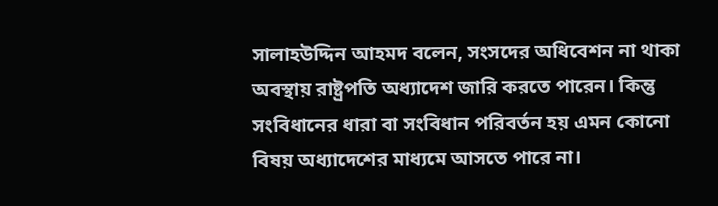সালাহউদ্দিন আহমদ বলেন, সংসদের অধিবেশন না থাকা অবস্থায় রাষ্ট্রপতি অধ্যাদেশ জারি করতে পারেন। কিন্তু সংবিধানের ধারা বা সংবিধান পরিবর্তন হয় এমন কোনো বিষয় অধ্যাদেশের মাধ্যমে আসতে পারে না।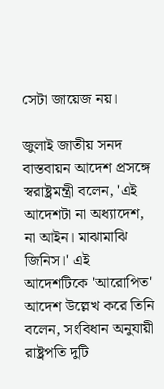সেটা জায়েজ নয়।

জুলাই জাতীয় সনদ বাস্তবায়ন আদেশ প্রসঙ্গে স্বরাষ্ট্রমন্ত্রী বলেন, 'এই আদেশটা না অধ্যাদেশ, না আইন। মাঝামাঝি জিনিস।' এই আদেশটিকে 'আরোপিত' আদেশ উল্লেখ করে তিনি বলেন, সংবিধান অনুযায়ী রাষ্ট্রপতি দুটি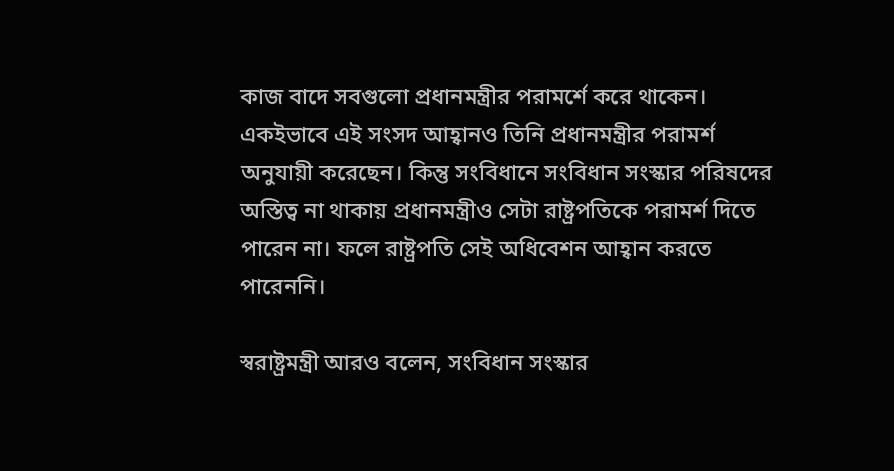কাজ বাদে সবগুলো প্রধানমন্ত্রীর পরামর্শে করে থাকেন। একইভাবে এই সংসদ আহ্বানও তিনি প্রধানমন্ত্রীর পরামর্শ অনুযায়ী করেছেন। কিন্তু সংবিধানে সংবিধান সংস্কার পরিষদের অস্তিত্ব না থাকায় প্রধানমন্ত্রীও সেটা রাষ্ট্রপতিকে পরামর্শ দিতে পারেন না। ফলে রাষ্ট্রপতি সেই অধিবেশন আহ্বান করতে পারেননি।

স্বরাষ্ট্রমন্ত্রী আরও বলেন, সংবিধান সংস্কার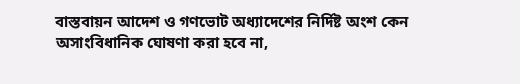বাস্তবায়ন আদেশ ও গণভোট অধ্যাদেশের নির্দিষ্ট অংশ কেন অসাংবিধানিক ঘোষণা করা হবে না,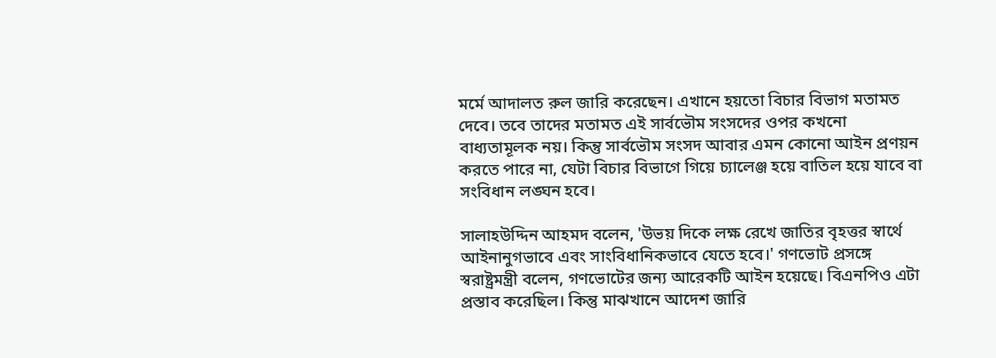মর্মে আদালত রুল জারি করেছেন। এখানে হয়তো বিচার বিভাগ মতামত দেবে। তবে তাদের মতামত এই সার্বভৌম সংসদের ওপর কখনো বাধ্যতামূলক নয়। কিন্তু সার্বভৌম সংসদ আবার এমন কোনো আইন প্রণয়ন করতে পারে না, যেটা বিচার বিভাগে গিয়ে চ্যালেঞ্জ হয়ে বাতিল হয়ে যাবে বা সংবিধান লঙ্ঘন হবে।

সালাহউদ্দিন আহমদ বলেন, 'উভয় দিকে লক্ষ রেখে জাতির বৃহত্তর স্বার্থে আইনানুগভাবে এবং সাংবিধানিকভাবে যেতে হবে।' গণভোট প্রসঙ্গে স্বরাষ্ট্রমন্ত্রী বলেন, গণভোটের জন্য আরেকটি আইন হয়েছে। বিএনপিও এটা প্রস্তাব করেছিল। কিন্তু মাঝখানে আদেশ জারি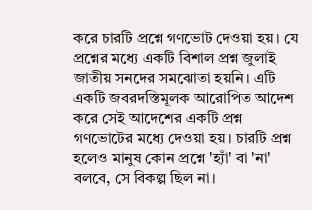করে চারটি প্রশ্নে গণভোট দেওয়া হয়। যে প্রশ্নের মধ্যে একটি বিশাল প্রশ্ন জুলাই জাতীয় সনদের সমঝোতা হয়নি। এটি একটি জবরদস্তিমূলক আরোপিত আদেশ করে সেই আদেশের একটি প্রশ্ন গণভোটের মধ্যে দেওয়া হয়। চারটি প্রশ্ন হলেও মানুষ কোন প্রশ্নে 'হ্যাঁ' বা 'না' বলবে, সে বিকল্প ছিল না।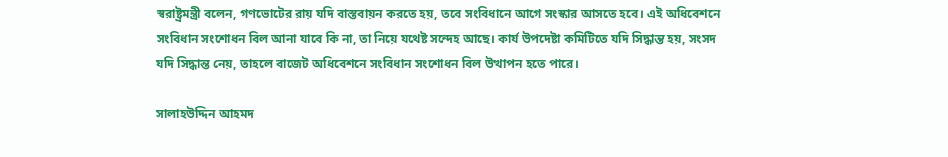স্বরাষ্ট্রমন্ত্রী বলেন, গণভোটের রায় যদি বাস্তবায়ন করতে হয়, তবে সংবিধানে আগে সংস্কার আসতে হবে। এই অধিবেশনে সংবিধান সংশোধন বিল আনা যাবে কি না, তা নিয়ে যথেষ্ট সন্দেহ আছে। কার্য উপদেষ্টা কমিটিতে যদি সিদ্ধান্ত হয়, সংসদ যদি সিদ্ধান্ত নেয়, তাহলে বাজেট অধিবেশনে সংবিধান সংশোধন বিল উত্থাপন হতে পারে।

সালাহউদ্দিন আহমদ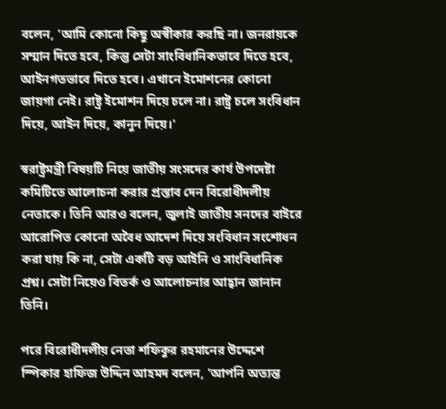বলেন, 'আমি কোনো কিছু অস্বীকার করছি না। জনরায়কে সম্মান দিতে হবে, কিন্তু সেটা সাংবিধানিকভাবে দিতে হবে, আইনগতভাবে দিতে হবে। এখানে ইমোশনের কোনো জায়গা নেই। রাষ্ট্র ইমোশন দিয়ে চলে না। রাষ্ট্র চলে সংবিধান দিয়ে, আইন দিয়ে, কানুন দিয়ে।'

স্বরাষ্ট্রমন্ত্রী বিষয়টি নিয়ে জাতীয় সংসদের কার্য উপদেষ্টা কমিটিতে আলোচনা করার প্রস্তাব দেন বিরোধীদলীয় নেতাকে। তিনি আরও বলেন, জুলাই জাতীয় সনদের বাইরে আরোপিত কোনো অবৈধ আদেশ দিয়ে সংবিধান সংশোধন করা যায় কি না, সেটা একটি বড় আইনি ও সাংবিধানিক প্রশ্ন। সেটা নিয়েও বিতর্ক ও আলোচনার আহ্বান জানান তিনি।

পরে বিরোধীদলীয় নেতা শফিকুর রহমানের উদ্দেশে স্পিকার হাফিজ উদ্দিন আহমদ বলেন, 'আপনি অত্যন্ত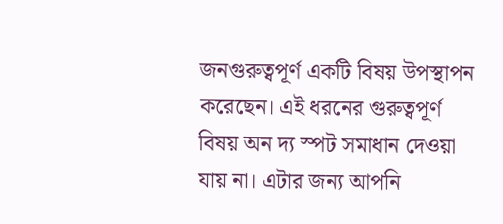জনগুরুত্বপূর্ণ একটি বিষয় উপস্থাপন করেছেন। এই ধরনের গুরুত্বপূর্ণ বিষয় অন দ্য স্পট সমাধান দেওয়া যায় না। এটার জন্য আপনি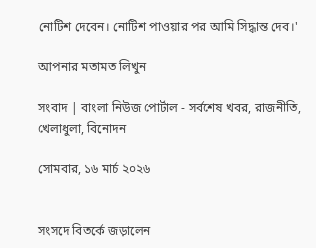নোটিশ দেবেন। নোটিশ পাওয়ার পর আমি সিদ্ধান্ত দেব।'

আপনার মতামত লিখুন

সংবাদ | বাংলা নিউজ পোর্টাল - সর্বশেষ খবর, রাজনীতি, খেলাধুলা, বিনোদন

সোমবার, ১৬ মার্চ ২০২৬


সংসদে বিতর্কে জড়ালেন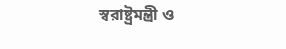স্বরাষ্ট্রমন্ত্রী ও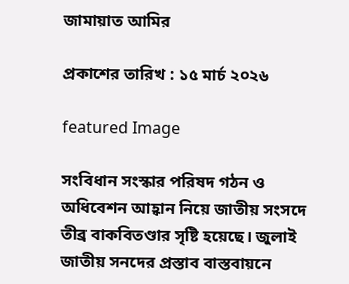জামায়াত আমির

প্রকাশের তারিখ : ১৫ মার্চ ২০২৬

featured Image

সংবিধান সংস্কার পরিষদ গঠন ও অধিবেশন আহ্বান নিয়ে জাতীয় সংসদে তীব্র বাকবিতণ্ডার সৃষ্টি হয়েছে। জুলাই জাতীয় সনদের প্রস্তাব বাস্তবায়নে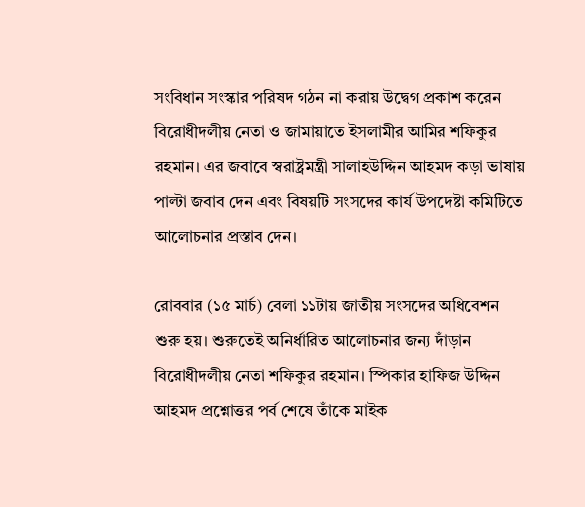সংবিধান সংস্কার পরিষদ গঠন না করায় উদ্বেগ প্রকাশ করেন বিরোধীদলীয় নেতা ও জামায়াতে ইসলামীর আমির শফিকুর রহমান। এর জবাবে স্বরাষ্ট্রমন্ত্রী সালাহউদ্দিন আহমদ কড়া ভাষায় পাল্টা জবাব দেন এবং বিষয়টি সংসদের কার্য উপদেষ্টা কমিটিতে আলোচনার প্রস্তাব দেন।

রোববার (১৫ মার্চ) বেলা ১১টায় জাতীয় সংসদের অধিবেশন শুরু হয়। শুরুতেই অনির্ধারিত আলোচনার জন্য দাঁড়ান বিরোধীদলীয় নেতা শফিকুর রহমান। স্পিকার হাফিজ উদ্দিন আহমদ প্রশ্নোত্তর পর্ব শেষে তাঁকে মাইক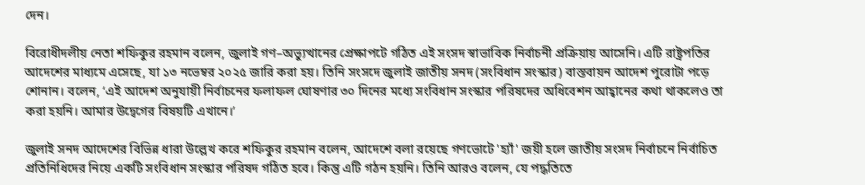দেন।

বিরোধীদলীয় নেতা শফিকুর রহমান বলেন, জুলাই গণ–অভ্যুত্থানের প্রেক্ষাপটে গঠিত এই সংসদ স্বাভাবিক নির্বাচনী প্রক্রিয়ায় আসেনি। এটি রাষ্ট্রপতির আদেশের মাধ্যমে এসেছে, যা ১৩ নভেম্বর ২০২৫ জারি করা হয়। তিনি সংসদে জুলাই জাতীয় সনদ (সংবিধান সংস্কার) বাস্তবায়ন আদেশ পুরোটা পড়ে শোনান। বলেন, ‘এই আদেশ অনুযায়ী নির্বাচনের ফলাফল ঘোষণার ৩০ দিনের মধ্যে সংবিধান সংস্কার পরিষদের অধিবেশন আহ্বানের কথা থাকলেও তা করা হয়নি। আমার উদ্বেগের বিষয়টি এখানে।’

জুলাই সনদ আদেশের বিভিন্ন ধারা উল্লেখ করে শফিকুর রহমান বলেন, আদেশে বলা রয়েছে গণভোটে 'হ্যাঁ' জয়ী হলে জাতীয় সংসদ নির্বাচনে নির্বাচিত প্রতিনিধিদের নিয়ে একটি সংবিধান সংস্কার পরিষদ গঠিত হবে। কিন্তু এটি গঠন হয়নি। তিনি আরও বলেন, যে পদ্ধতিতে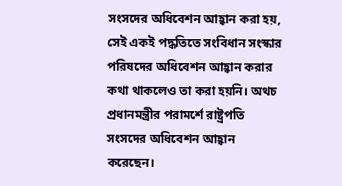সংসদের অধিবেশন আহ্বান করা হয়, সেই একই পদ্ধতিতে সংবিধান সংস্কার পরিষদের অধিবেশন আহ্বান করার কথা থাকলেও তা করা হয়নি। অথচ প্রধানমন্ত্রীর পরামর্শে রাষ্ট্রপতি সংসদের অধিবেশন আহ্বান করেছেন।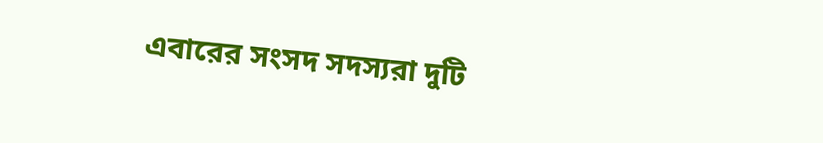এবারের সংসদ সদস্যরা দুটি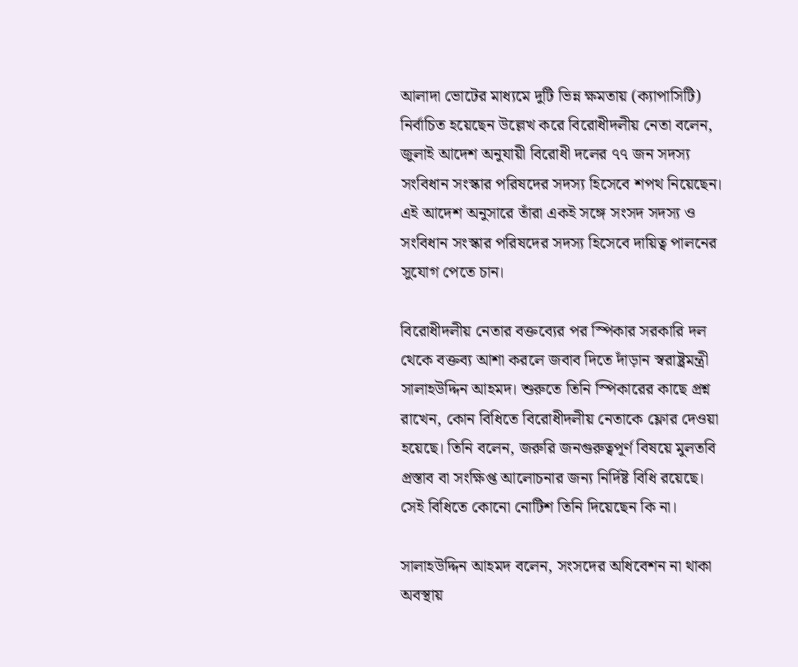আলাদা ভোটের মাধ্যমে দুটি ভিন্ন ক্ষমতায় (ক্যাপাসিটি) নির্বাচিত হয়েছেন উল্লেখ করে বিরোধীদলীয় নেতা বলেন, জুলাই আদেশ অনুযায়ী বিরোধী দলের ৭৭ জন সদস্য সংবিধান সংস্কার পরিষদের সদস্য হিসেবে শপথ নিয়েছেন। এই আদেশ অনুসারে তাঁরা একই সঙ্গে সংসদ সদস্য ও সংবিধান সংস্কার পরিষদের সদস্য হিসেবে দায়িত্ব পালনের সুযোগ পেতে চান।

বিরোধীদলীয় নেতার বক্তব্যের পর স্পিকার সরকারি দল থেকে বক্তব্য আশা করলে জবাব দিতে দাঁড়ান স্বরাষ্ট্রমন্ত্রী সালাহউদ্দিন আহমদ। শুরুতে তিনি স্পিকারের কাছে প্রশ্ন রাখেন, কোন বিধিতে বিরোধীদলীয় নেতাকে ফ্লোর দেওয়া হয়েছে। তিনি বলেন, জরুরি জনগুরুত্বপূর্ণ বিষয়ে মুলতবি প্রস্তাব বা সংক্ষিপ্ত আলোচনার জন্য নির্দিষ্ট বিধি রয়েছে। সেই বিধিতে কোনো নোটিশ তিনি দিয়েছেন কি না।

সালাহউদ্দিন আহমদ বলেন, সংসদের অধিবেশন না থাকা অবস্থায়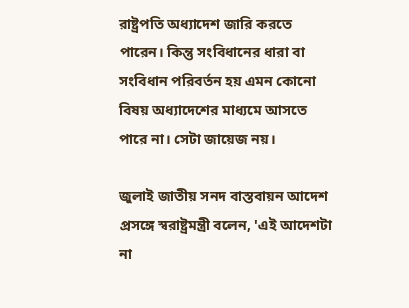রাষ্ট্রপতি অধ্যাদেশ জারি করতে পারেন। কিন্তু সংবিধানের ধারা বা সংবিধান পরিবর্তন হয় এমন কোনো বিষয় অধ্যাদেশের মাধ্যমে আসতে পারে না। সেটা জায়েজ নয়।

জুলাই জাতীয় সনদ বাস্তবায়ন আদেশ প্রসঙ্গে স্বরাষ্ট্রমন্ত্রী বলেন, 'এই আদেশটা না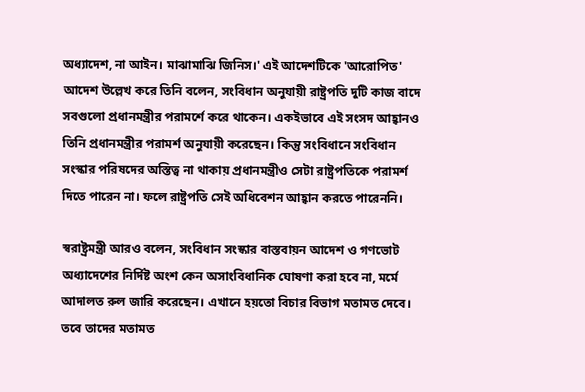অধ্যাদেশ, না আইন। মাঝামাঝি জিনিস।' এই আদেশটিকে 'আরোপিত' আদেশ উল্লেখ করে তিনি বলেন, সংবিধান অনুযায়ী রাষ্ট্রপতি দুটি কাজ বাদে সবগুলো প্রধানমন্ত্রীর পরামর্শে করে থাকেন। একইভাবে এই সংসদ আহ্বানও তিনি প্রধানমন্ত্রীর পরামর্শ অনুযায়ী করেছেন। কিন্তু সংবিধানে সংবিধান সংস্কার পরিষদের অস্তিত্ব না থাকায় প্রধানমন্ত্রীও সেটা রাষ্ট্রপতিকে পরামর্শ দিতে পারেন না। ফলে রাষ্ট্রপতি সেই অধিবেশন আহ্বান করতে পারেননি।

স্বরাষ্ট্রমন্ত্রী আরও বলেন, সংবিধান সংস্কার বাস্তবায়ন আদেশ ও গণভোট অধ্যাদেশের নির্দিষ্ট অংশ কেন অসাংবিধানিক ঘোষণা করা হবে না, মর্মে আদালত রুল জারি করেছেন। এখানে হয়তো বিচার বিভাগ মতামত দেবে। তবে তাদের মতামত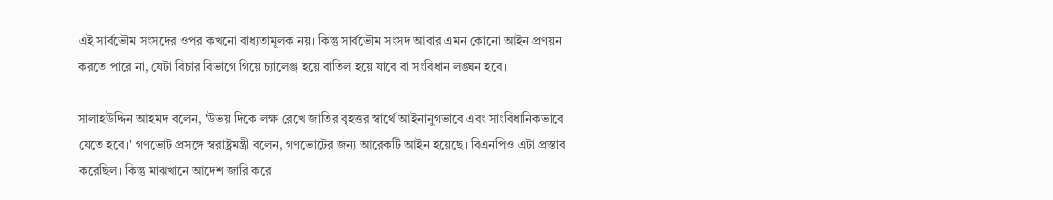এই সার্বভৌম সংসদের ওপর কখনো বাধ্যতামূলক নয়। কিন্তু সার্বভৌম সংসদ আবার এমন কোনো আইন প্রণয়ন করতে পারে না, যেটা বিচার বিভাগে গিয়ে চ্যালেঞ্জ হয়ে বাতিল হয়ে যাবে বা সংবিধান লঙ্ঘন হবে।

সালাহউদ্দিন আহমদ বলেন, 'উভয় দিকে লক্ষ রেখে জাতির বৃহত্তর স্বার্থে আইনানুগভাবে এবং সাংবিধানিকভাবে যেতে হবে।' গণভোট প্রসঙ্গে স্বরাষ্ট্রমন্ত্রী বলেন, গণভোটের জন্য আরেকটি আইন হয়েছে। বিএনপিও এটা প্রস্তাব করেছিল। কিন্তু মাঝখানে আদেশ জারি করে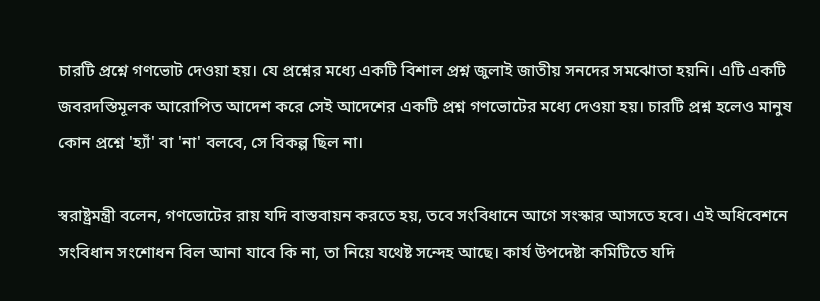চারটি প্রশ্নে গণভোট দেওয়া হয়। যে প্রশ্নের মধ্যে একটি বিশাল প্রশ্ন জুলাই জাতীয় সনদের সমঝোতা হয়নি। এটি একটি জবরদস্তিমূলক আরোপিত আদেশ করে সেই আদেশের একটি প্রশ্ন গণভোটের মধ্যে দেওয়া হয়। চারটি প্রশ্ন হলেও মানুষ কোন প্রশ্নে 'হ্যাঁ' বা 'না' বলবে, সে বিকল্প ছিল না।

স্বরাষ্ট্রমন্ত্রী বলেন, গণভোটের রায় যদি বাস্তবায়ন করতে হয়, তবে সংবিধানে আগে সংস্কার আসতে হবে। এই অধিবেশনে সংবিধান সংশোধন বিল আনা যাবে কি না, তা নিয়ে যথেষ্ট সন্দেহ আছে। কার্য উপদেষ্টা কমিটিতে যদি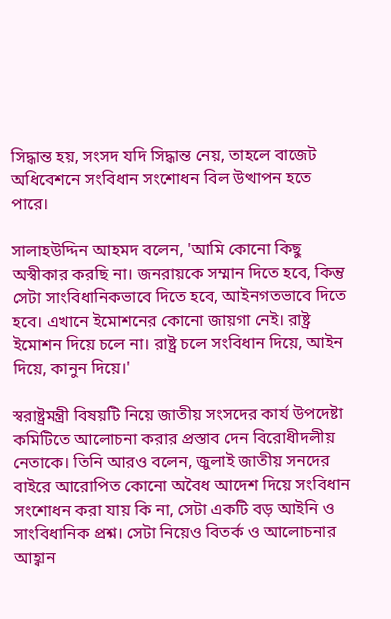সিদ্ধান্ত হয়, সংসদ যদি সিদ্ধান্ত নেয়, তাহলে বাজেট অধিবেশনে সংবিধান সংশোধন বিল উত্থাপন হতে পারে।

সালাহউদ্দিন আহমদ বলেন, 'আমি কোনো কিছু অস্বীকার করছি না। জনরায়কে সম্মান দিতে হবে, কিন্তু সেটা সাংবিধানিকভাবে দিতে হবে, আইনগতভাবে দিতে হবে। এখানে ইমোশনের কোনো জায়গা নেই। রাষ্ট্র ইমোশন দিয়ে চলে না। রাষ্ট্র চলে সংবিধান দিয়ে, আইন দিয়ে, কানুন দিয়ে।'

স্বরাষ্ট্রমন্ত্রী বিষয়টি নিয়ে জাতীয় সংসদের কার্য উপদেষ্টা কমিটিতে আলোচনা করার প্রস্তাব দেন বিরোধীদলীয় নেতাকে। তিনি আরও বলেন, জুলাই জাতীয় সনদের বাইরে আরোপিত কোনো অবৈধ আদেশ দিয়ে সংবিধান সংশোধন করা যায় কি না, সেটা একটি বড় আইনি ও সাংবিধানিক প্রশ্ন। সেটা নিয়েও বিতর্ক ও আলোচনার আহ্বান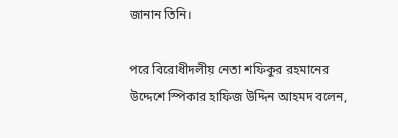জানান তিনি।

পরে বিরোধীদলীয় নেতা শফিকুর রহমানের উদ্দেশে স্পিকার হাফিজ উদ্দিন আহমদ বলেন,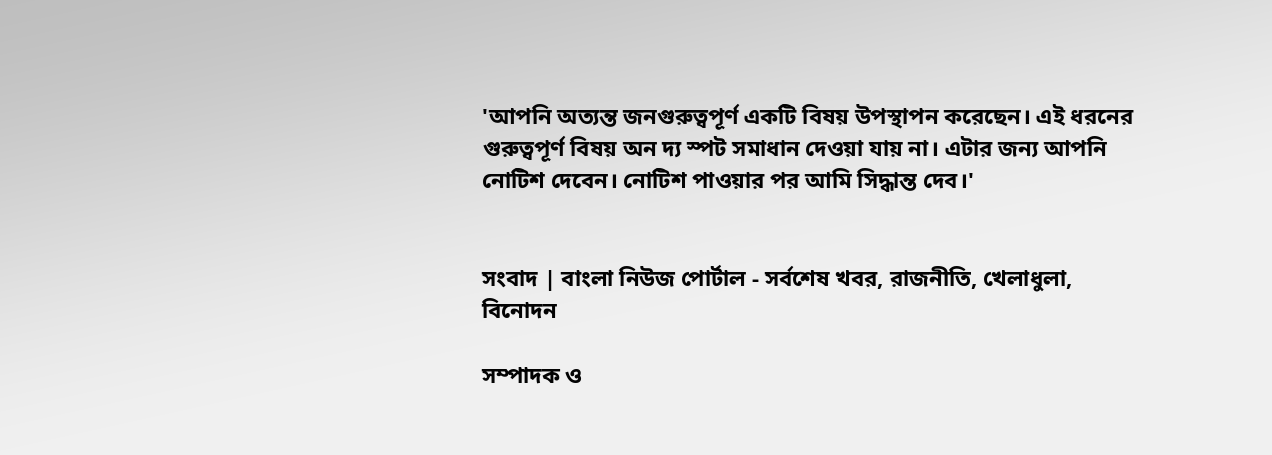'আপনি অত্যন্ত জনগুরুত্বপূর্ণ একটি বিষয় উপস্থাপন করেছেন। এই ধরনের গুরুত্বপূর্ণ বিষয় অন দ্য স্পট সমাধান দেওয়া যায় না। এটার জন্য আপনি নোটিশ দেবেন। নোটিশ পাওয়ার পর আমি সিদ্ধান্ত দেব।'


সংবাদ | বাংলা নিউজ পোর্টাল - সর্বশেষ খবর, রাজনীতি, খেলাধুলা, বিনোদন

সম্পাদক ও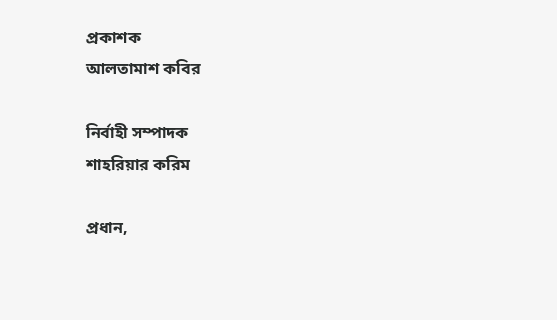প্রকাশক
আলতামাশ কবির

নির্বাহী সম্পাদক
শাহরিয়ার করিম

প্রধান,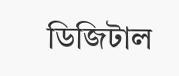ডিজিটাল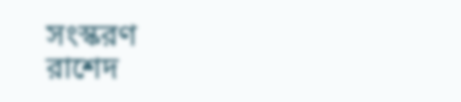সংস্করণ
রাশেদ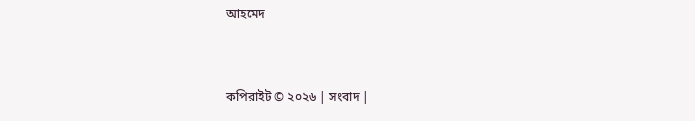আহমেদ


কপিরাইট © ২০২৬ | সংবাদ |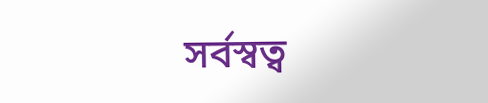সর্বস্বত্ব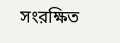সংরক্ষিত